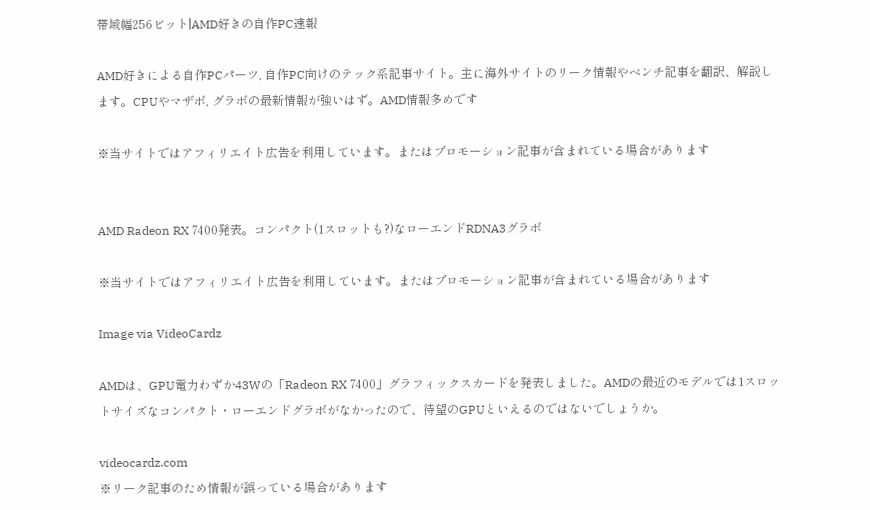帯域幅256ビット|AMD好きの自作PC速報

AMD好きによる自作PCパーツ, 自作PC向けのテック系記事サイト。主に海外サイトのリーク情報やベンチ記事を翻訳、解説します。CPUやマザボ, グラボの最新情報が強いはず。AMD情報多めです

※当サイトではアフィリエイト広告を利用しています。またはプロモーション記事が含まれている場合があります


AMD Radeon RX 7400発表。コンパクト(1スロットも?)なローエンドRDNA3グラボ

※当サイトではアフィリエイト広告を利用しています。またはプロモーション記事が含まれている場合があります

Image via VideoCardz

AMDは、GPU電力わずか43Wの「Radeon RX 7400」グラフィックスカードを発表しました。AMDの最近のモデルでは1スロットサイズなコンパクト・ローエンドグラボがなかったので、待望のGPUといえるのではないでしょうか。

videocardz.com
※リーク記事のため情報が誤っている場合があります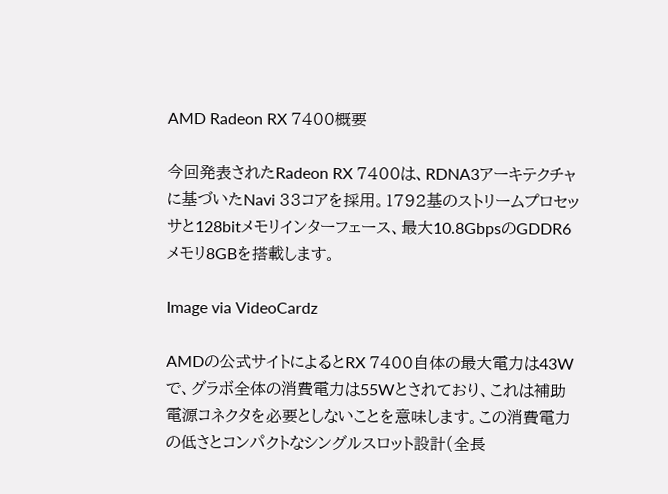AMD Radeon RX 7400概要

今回発表されたRadeon RX 7400は、RDNA3アーキテクチャに基づいたNavi 33コアを採用。1792基のストリームプロセッサと128bitメモリインターフェース、最大10.8GbpsのGDDR6メモリ8GBを搭載します。

Image via VideoCardz

AMDの公式サイトによるとRX 7400自体の最大電力は43Wで、グラボ全体の消費電力は55Wとされており、これは補助電源コネクタを必要としないことを意味します。この消費電力の低さとコンパクトなシングルスロット設計(全長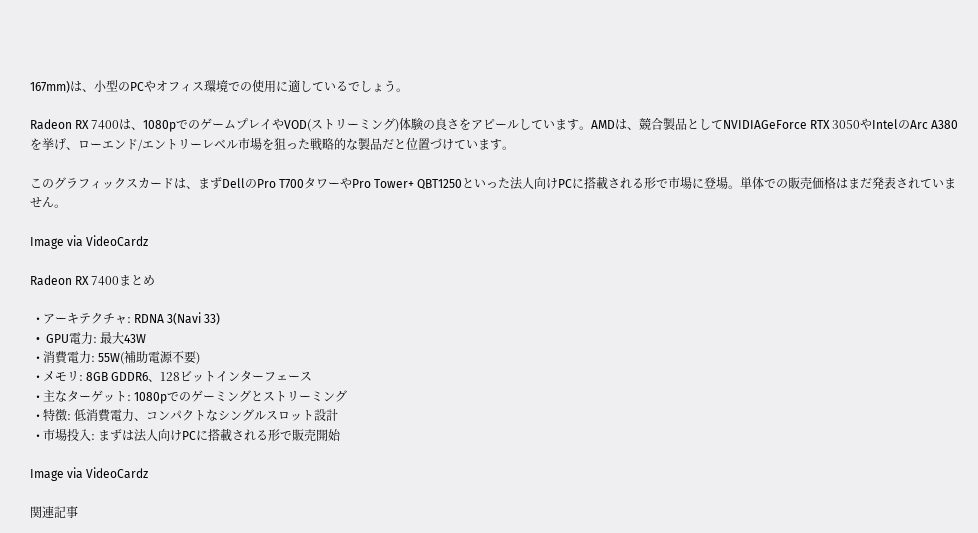167mm)は、小型のPCやオフィス環境での使用に適しているでしょう。

Radeon RX 7400は、1080pでのゲームプレイやVOD(ストリーミング)体験の良さをアピールしています。AMDは、競合製品としてNVIDIAGeForce RTX 3050やIntelのArc A380を挙げ、ローエンド/エントリーレベル市場を狙った戦略的な製品だと位置づけています。

このグラフィックスカードは、まずDellのPro T700タワーやPro Tower+ QBT1250といった法人向けPCに搭載される形で市場に登場。単体での販売価格はまだ発表されていません。

Image via VideoCardz

Radeon RX 7400まとめ

  • アーキテクチャ: RDNA 3(Navi 33)
  •  GPU電力: 最大43W
  • 消費電力: 55W(補助電源不要)
  • メモリ: 8GB GDDR6、128ビットインターフェース
  • 主なターゲット: 1080pでのゲーミングとストリーミング
  • 特徴: 低消費電力、コンパクトなシングルスロット設計
  • 市場投入: まずは法人向けPCに搭載される形で販売開始

Image via VideoCardz

関連記事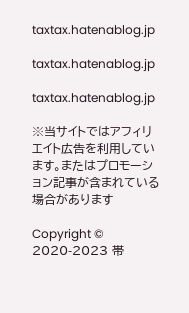taxtax.hatenablog.jp

taxtax.hatenablog.jp

taxtax.hatenablog.jp

※当サイトではアフィリエイト広告を利用しています。またはプロモーション記事が含まれている場合があります

Copyright © 2020-2023 帯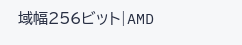域幅256ビット|AMD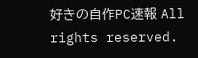好きの自作PC速報 All rights reserved.